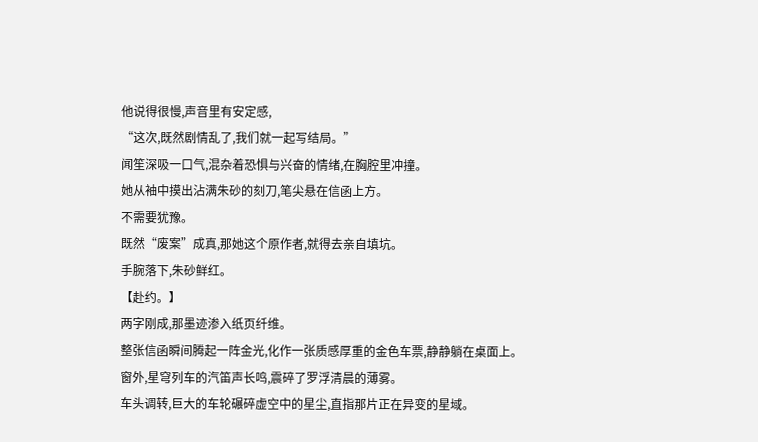他说得很慢,声音里有安定感,
“这次,既然剧情乱了,我们就一起写结局。”
闻笙深吸一口气,混杂着恐惧与兴奋的情绪,在胸腔里冲撞。
她从袖中摸出沾满朱砂的刻刀,笔尖悬在信函上方。
不需要犹豫。
既然“废案”成真,那她这个原作者,就得去亲自填坑。
手腕落下,朱砂鲜红。
【赴约。】
两字刚成,那墨迹渗入纸页纤维。
整张信函瞬间腾起一阵金光,化作一张质感厚重的金色车票,静静躺在桌面上。
窗外,星穹列车的汽笛声长鸣,震碎了罗浮清晨的薄雾。
车头调转,巨大的车轮碾碎虚空中的星尘,直指那片正在异变的星域。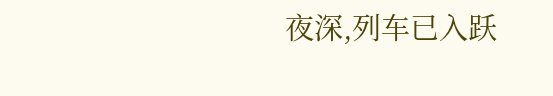夜深,列车已入跃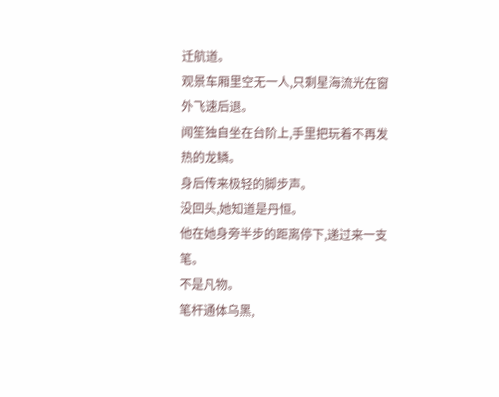迁航道。
观景车厢里空无一人,只剩星海流光在窗外飞速后退。
闻笙独自坐在台阶上,手里把玩着不再发热的龙鳞。
身后传来极轻的脚步声。
没回头,她知道是丹恒。
他在她身旁半步的距离停下,递过来一支笔。
不是凡物。
笔杆通体乌黑,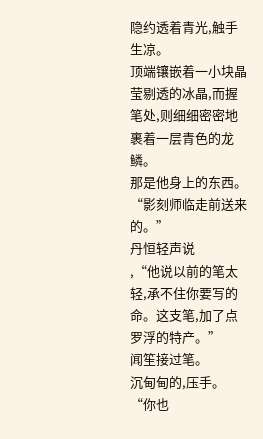隐约透着青光,触手生凉。
顶端镶嵌着一小块晶莹剔透的冰晶,而握笔处,则细细密密地裹着一层青色的龙鳞。
那是他身上的东西。
“影刻师临走前送来的。”
丹恒轻声说
,“他说以前的笔太轻,承不住你要写的命。这支笔,加了点罗浮的特产。”
闻笙接过笔。
沉甸甸的,压手。
“你也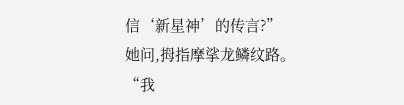信‘新星神’的传言?”
她问,拇指摩挲龙鳞纹路。
“我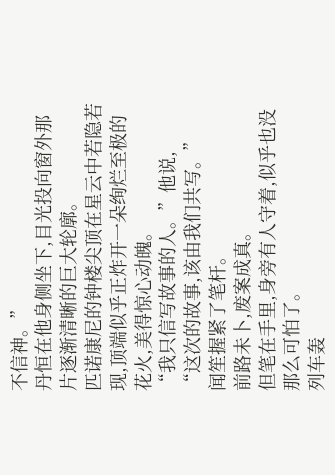不信神。”
丹恒在他身侧坐下,目光投向窗外那片逐渐清晰的巨大轮廓。
匹诺康尼的钟楼尖顶在星云中若隐若现,顶端似乎正炸开一朵绚烂至极的花火,美得惊心动魄。
“我只信写故事的人。”他说,
“这次的故事,该由我们共写。”
闻笙握紧了笔杆。
前路未卜,废案成真。
但笔在手里,身旁有人守着,似乎也没那么可怕了。
列车轰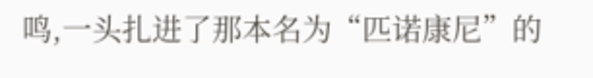鸣,一头扎进了那本名为“匹诺康尼”的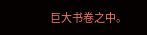巨大书卷之中。